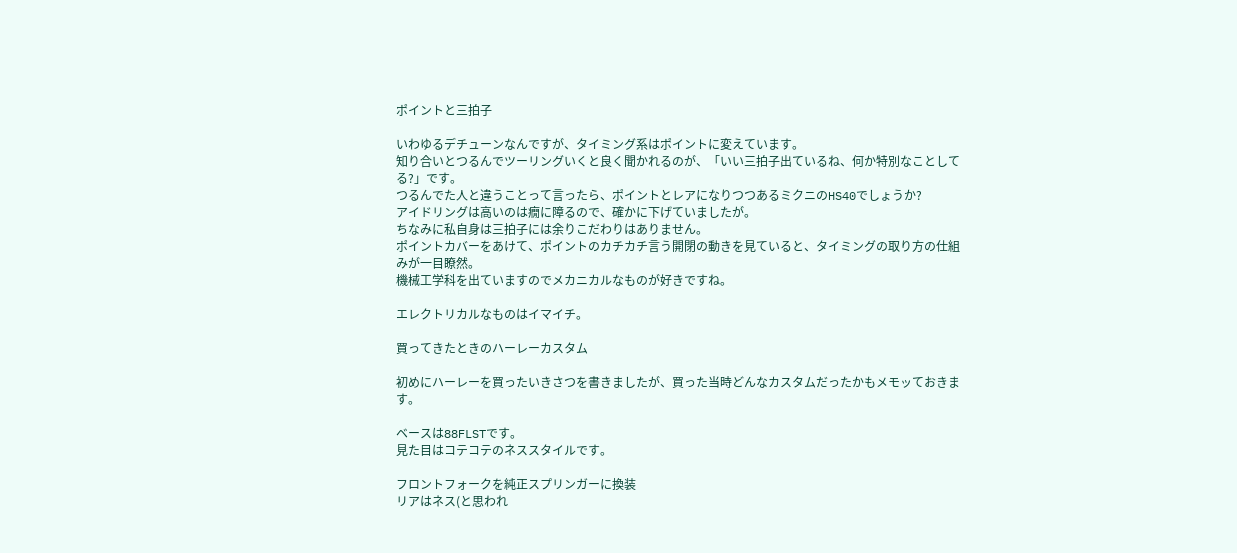ポイントと三拍子

いわゆるデチューンなんですが、タイミング系はポイントに変えています。
知り合いとつるんでツーリングいくと良く聞かれるのが、「いい三拍子出ているね、何か特別なことしてる?」です。
つるんでた人と違うことって言ったら、ポイントとレアになりつつあるミクニのHS40でしょうか?
アイドリングは高いのは癇に障るので、確かに下げていましたが。
ちなみに私自身は三拍子には余りこだわりはありません。
ポイントカバーをあけて、ポイントのカチカチ言う開閉の動きを見ていると、タイミングの取り方の仕組みが一目瞭然。
機械工学科を出ていますのでメカニカルなものが好きですね。

エレクトリカルなものはイマイチ。

買ってきたときのハーレーカスタム

初めにハーレーを買ったいきさつを書きましたが、買った当時どんなカスタムだったかもメモッておきます。

ベースは88FLSTです。
見た目はコテコテのネススタイルです。

フロントフォークを純正スプリンガーに換装
リアはネス(と思われ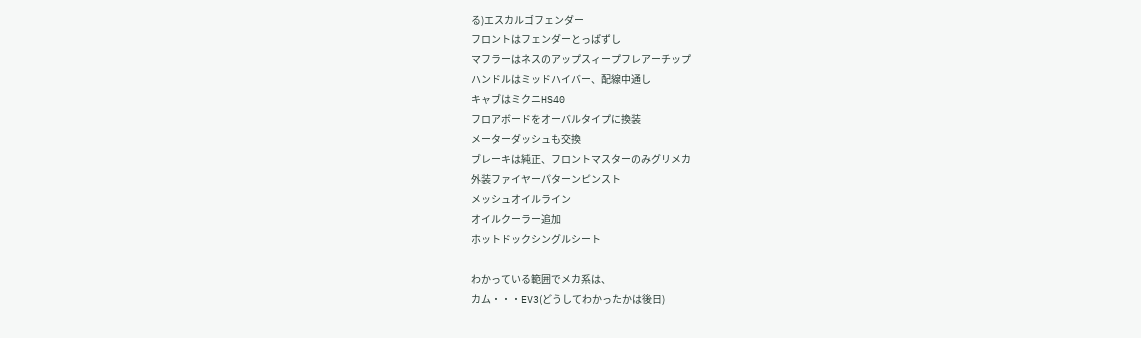る)エスカルゴフェンダー
フロントはフェンダーとっぱずし
マフラーはネスのアップスィープフレアーチップ
ハンドルはミッドハイバー、配線中通し
キャブはミクニHS40
フロアボードをオーバルタイプに換装
メーターダッシュも交換
ブレーキは純正、フロントマスターのみグリメカ
外装ファイヤーパターンピンスト
メッシュオイルライン
オイルクーラー追加
ホットドックシングルシート

わかっている範囲でメカ系は、
カム・・・EV3(どうしてわかったかは後日)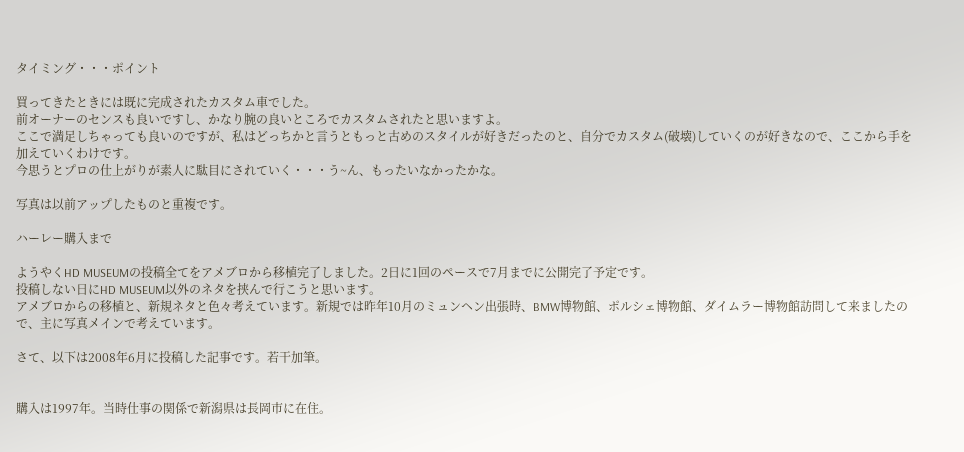タイミング・・・ポイント

買ってきたときには既に完成されたカスタム車でした。
前オーナーのセンスも良いですし、かなり腕の良いところでカスタムされたと思いますよ。
ここで満足しちゃっても良いのですが、私はどっちかと言うともっと古めのスタイルが好きだったのと、自分でカスタム(破壊)していくのが好きなので、ここから手を加えていくわけです。
今思うとプロの仕上がりが素人に駄目にされていく・・・う~ん、もったいなかったかな。

写真は以前アップしたものと重複です。

ハーレー購入まで

ようやくHD MUSEUMの投稿全てをアメブロから移植完了しました。2日に1回のペースで7月までに公開完了予定です。
投稿しない日にHD MUSEUM以外のネタを挟んで行こうと思います。
アメブロからの移植と、新規ネタと色々考えています。新規では昨年10月のミュンヘン出張時、BMW博物館、ポルシェ博物館、ダイムラー博物館訪問して来ましたので、主に写真メインで考えています。

さて、以下は2008年6月に投稿した記事です。若干加筆。


購入は1997年。当時仕事の関係で新潟県は長岡市に在住。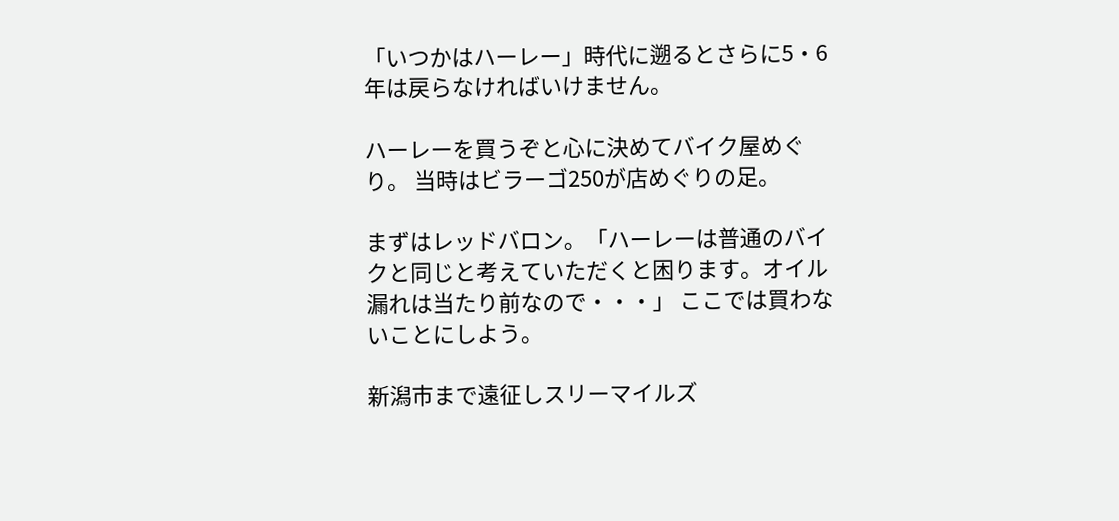「いつかはハーレー」時代に遡るとさらに5・6年は戻らなければいけません。

ハーレーを買うぞと心に決めてバイク屋めぐり。 当時はビラーゴ250が店めぐりの足。

まずはレッドバロン。「ハーレーは普通のバイクと同じと考えていただくと困ります。オイル漏れは当たり前なので・・・」 ここでは買わないことにしよう。

新潟市まで遠征しスリーマイルズ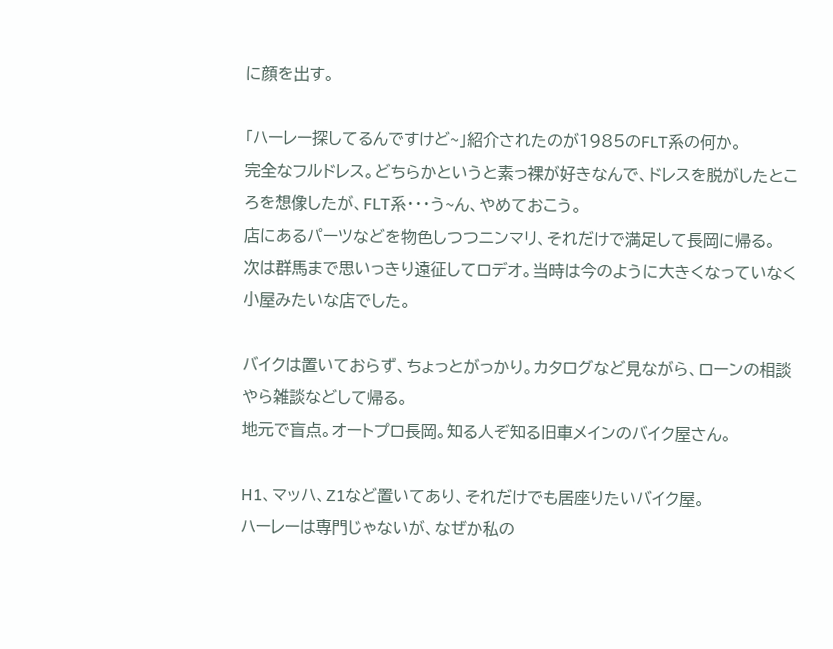に顔を出す。

「ハーレー探してるんですけど~」紹介されたのが1985のFLT系の何か。
完全なフルドレス。どちらかというと素っ裸が好きなんで、ドレスを脱がしたところを想像したが、FLT系・・・う~ん、やめておこう。
店にあるパーツなどを物色しつつニンマリ、それだけで満足して長岡に帰る。
次は群馬まで思いっきり遠征してロデオ。当時は今のように大きくなっていなく小屋みたいな店でした。

バイクは置いておらず、ちょっとがっかり。カタログなど見ながら、ローンの相談やら雑談などして帰る。
地元で盲点。オートプロ長岡。知る人ぞ知る旧車メインのバイク屋さん。

H1、マッハ、Z1など置いてあり、それだけでも居座りたいバイク屋。
ハーレーは専門じゃないが、なぜか私の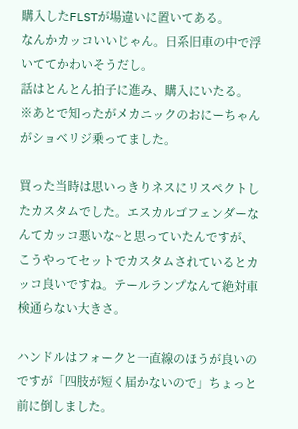購入したFLSTが場違いに置いてある。
なんかカッコいいじゃん。日系旧車の中で浮いててかわいそうだし。
話はとんとん拍子に進み、購入にいたる。
※あとで知ったがメカニックのおにーちゃんがショベリジ乗ってました。

買った当時は思いっきりネスにリスペクトしたカスタムでした。エスカルゴフェンダーなんてカッコ悪いな~と思っていたんですが、こうやってセットでカスタムされているとカッコ良いですね。テールランプなんて絶対車検通らない大きさ。

ハンドルはフォークと一直線のほうが良いのですが「四肢が短く届かないので」ちょっと前に倒しました。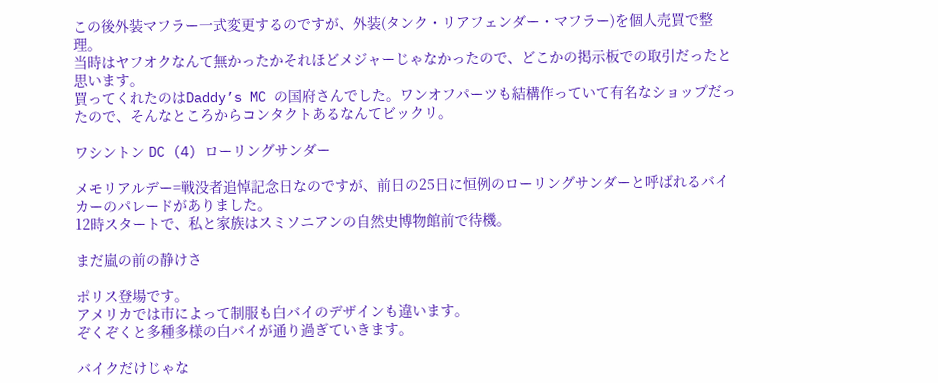この後外装マフラー一式変更するのですが、外装(タンク・リアフェンダー・マフラー)を個人売買で整理。
当時はヤフオクなんて無かったかそれほどメジャーじゃなかったので、どこかの掲示板での取引だったと思います。
買ってくれたのはDaddy’s MC の国府さんでした。ワンオフパーツも結構作っていて有名なショップだったので、そんなところからコンタクトあるなんてビックリ。

ワシントン DC (4) ローリングサンダー

メモリアルデー=戦没者追悼記念日なのですが、前日の25日に恒例のローリングサンダーと呼ばれるバイカーのパレードがありました。
12時スタートで、私と家族はスミソニアンの自然史博物館前で待機。

まだ嵐の前の静けさ

ポリス登場です。
アメリカでは市によって制服も白バイのデザインも違います。
ぞくぞくと多種多様の白バイが通り過ぎていきます。

バイクだけじゃな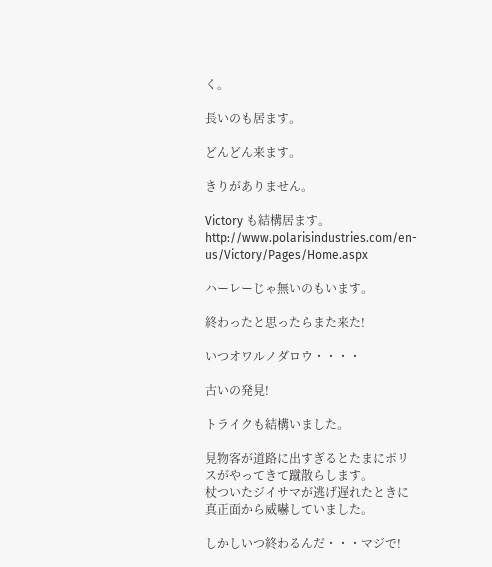く。

長いのも居ます。

どんどん来ます。

きりがありません。

Victory も結構居ます。
http://www.polarisindustries.com/en-us/Victory/Pages/Home.aspx

ハーレーじゃ無いのもいます。

終わったと思ったらまた来た!

いつオワルノダロウ・・・・

古いの発見!

トライクも結構いました。

見物客が道路に出すぎるとたまにポリスがやってきて蹴散らします。
杖ついたジイサマが逃げ遅れたときに真正面から威嚇していました。

しかしいつ終わるんだ・・・マジで!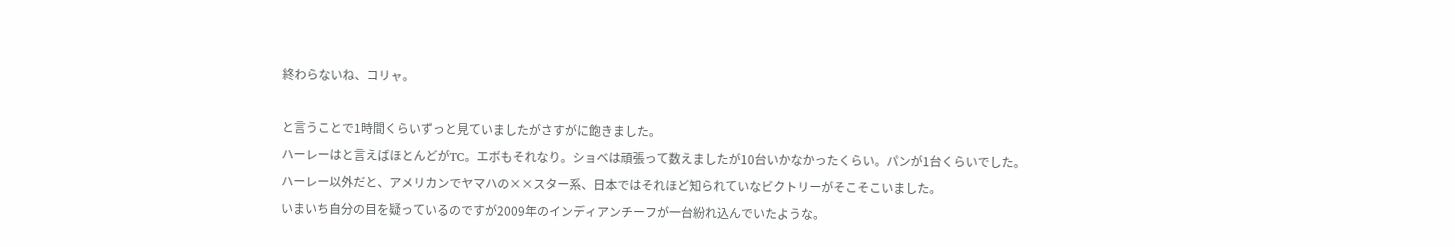終わらないね、コリャ。

と言うことで1時間くらいずっと見ていましたがさすがに飽きました。
ハーレーはと言えばほとんどがTC。エボもそれなり。ショベは頑張って数えましたが10台いかなかったくらい。パンが1台くらいでした。
ハーレー以外だと、アメリカンでヤマハの××スター系、日本ではそれほど知られていなビクトリーがそこそこいました。
いまいち自分の目を疑っているのですが2009年のインディアンチーフが一台紛れ込んでいたような。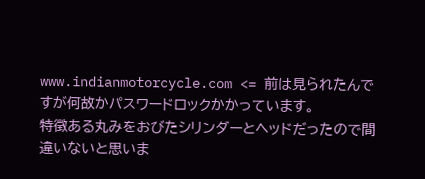www.indianmotorcycle.com <= 前は見られたんですが何故かパスワードロックかかっています。
特徴ある丸みをおびたシリンダーとヘッドだったので間違いないと思いま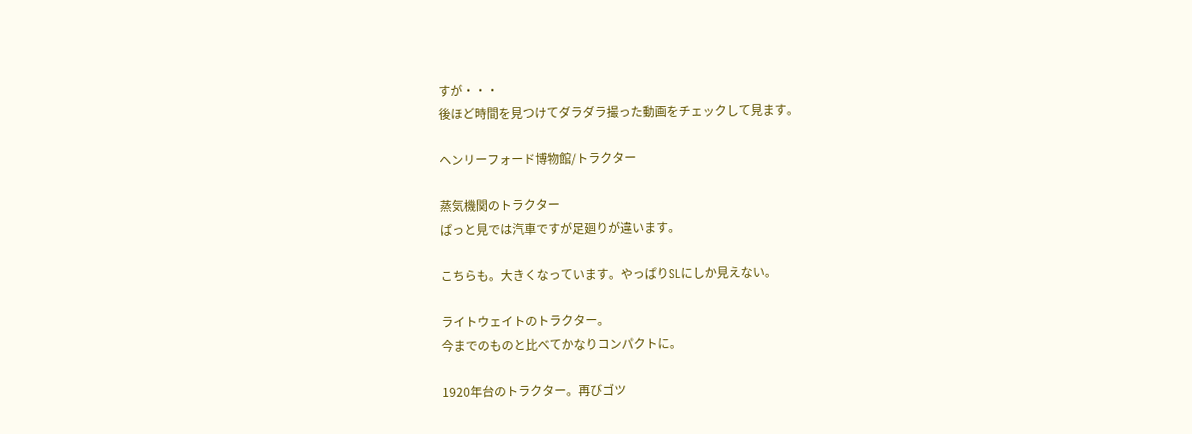すが・・・
後ほど時間を見つけてダラダラ撮った動画をチェックして見ます。

ヘンリーフォード博物館/トラクター

蒸気機関のトラクター
ぱっと見では汽車ですが足廻りが違います。

こちらも。大きくなっています。やっぱりSLにしか見えない。

ライトウェイトのトラクター。
今までのものと比べてかなりコンパクトに。

1920年台のトラクター。再びゴツ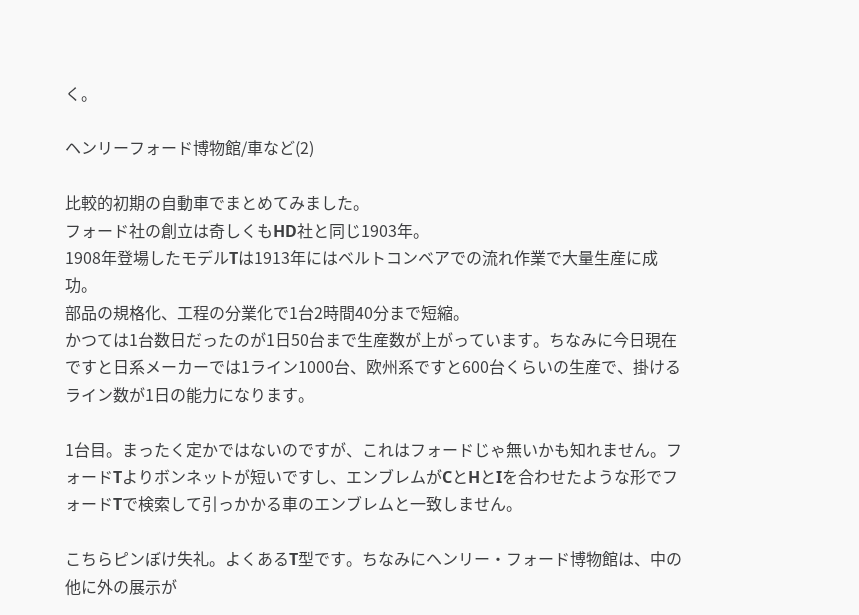く。

ヘンリーフォード博物館/車など(2)

比較的初期の自動車でまとめてみました。
フォード社の創立は奇しくもHD社と同じ1903年。
1908年登場したモデルTは1913年にはベルトコンベアでの流れ作業で大量生産に成功。
部品の規格化、工程の分業化で1台2時間40分まで短縮。
かつては1台数日だったのが1日50台まで生産数が上がっています。ちなみに今日現在ですと日系メーカーでは1ライン1000台、欧州系ですと600台くらいの生産で、掛けるライン数が1日の能力になります。

1台目。まったく定かではないのですが、これはフォードじゃ無いかも知れません。フォードTよりボンネットが短いですし、エンブレムがCとHとIを合わせたような形でフォードTで検索して引っかかる車のエンブレムと一致しません。

こちらピンぼけ失礼。よくあるT型です。ちなみにヘンリー・フォード博物館は、中の他に外の展示が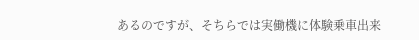あるのですが、そちらでは実働機に体験乗車出来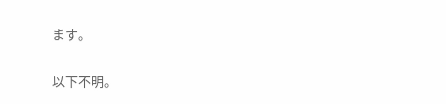ます。

以下不明。